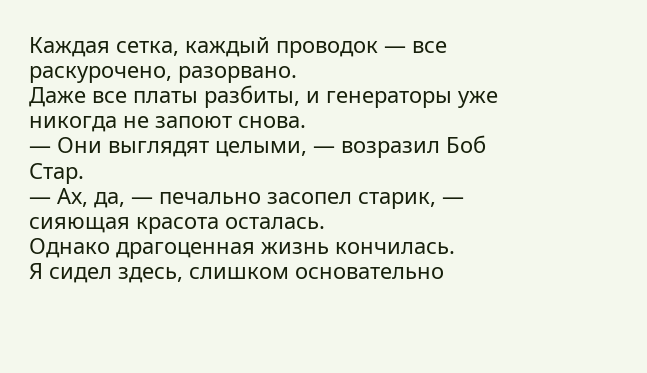Каждая сетка, каждый проводок — все раскурочено, разорвано.
Даже все платы разбиты, и генераторы уже никогда не запоют снова.
— Они выглядят целыми, — возразил Боб Стар.
— Ах, да, — печально засопел старик, — сияющая красота осталась.
Однако драгоценная жизнь кончилась.
Я сидел здесь, слишком основательно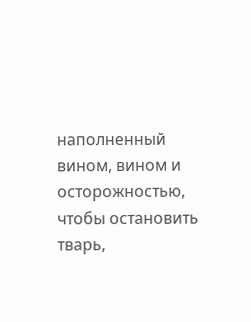наполненный вином, вином и осторожностью, чтобы остановить тварь,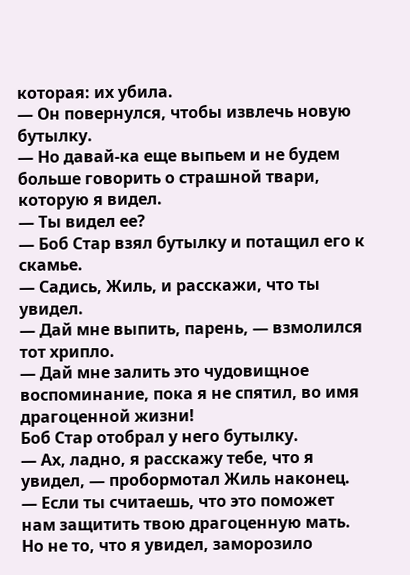которая: их убила.
— Он повернулся, чтобы извлечь новую бутылку.
— Но давай-ка еще выпьем и не будем больше говорить о страшной твари, которую я видел.
— Ты видел ее?
— Боб Стар взял бутылку и потащил его к скамье.
— Садись, Жиль, и расскажи, что ты увидел.
— Дай мне выпить, парень, — взмолился тот хрипло.
— Дай мне залить это чудовищное воспоминание, пока я не спятил, во имя драгоценной жизни!
Боб Стар отобрал у него бутылку.
— Ах, ладно, я расскажу тебе, что я увидел, — пробормотал Жиль наконец.
— Если ты считаешь, что это поможет нам защитить твою драгоценную мать.
Но не то, что я увидел, заморозило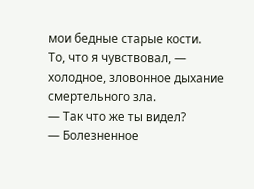мои бедные старые кости.
То, что я чувствовал, — холодное, зловонное дыхание смертельного зла.
— Так что же ты видел?
— Болезненное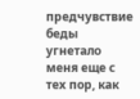предчувствие беды угнетало меня еще с тех пор, как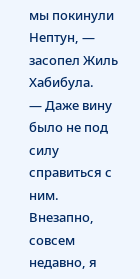мы покинули Нептун, — засопел Жиль Хабибула.
— Даже вину было не под силу справиться с ним.
Внезапно, совсем недавно, я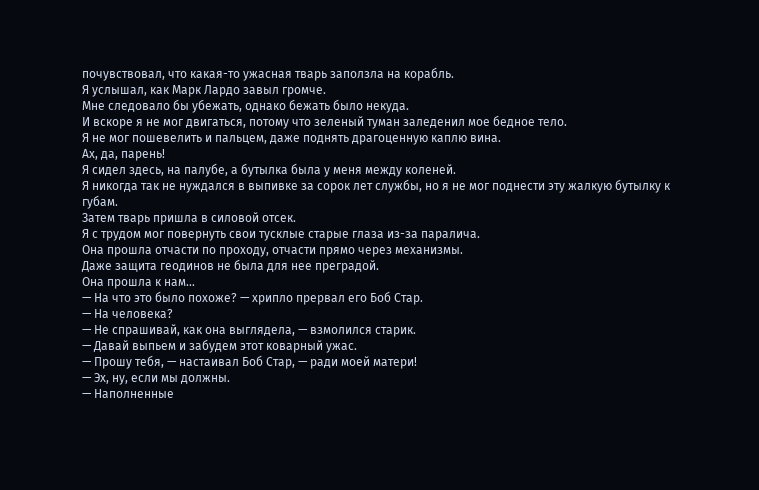почувствовал, что какая-то ужасная тварь заползла на корабль.
Я услышал, как Марк Лардо завыл громче.
Мне следовало бы убежать, однако бежать было некуда.
И вскоре я не мог двигаться, потому что зеленый туман заледенил мое бедное тело.
Я не мог пошевелить и пальцем, даже поднять драгоценную каплю вина.
Ах, да, парень!
Я сидел здесь, на палубе, а бутылка была у меня между коленей.
Я никогда так не нуждался в выпивке за сорок лет службы, но я не мог поднести эту жалкую бутылку к губам.
Затем тварь пришла в силовой отсек.
Я с трудом мог повернуть свои тусклые старые глаза из-за паралича.
Она прошла отчасти по проходу, отчасти прямо через механизмы.
Даже защита геодинов не была для нее преградой.
Она прошла к нам…
— На что это было похоже? — хрипло прервал его Боб Стар.
— На человека?
— Не спрашивай, как она выглядела, — взмолился старик.
— Давай выпьем и забудем этот коварный ужас.
— Прошу тебя, — настаивал Боб Стар, — ради моей матери!
— Эх, ну, если мы должны.
— Наполненные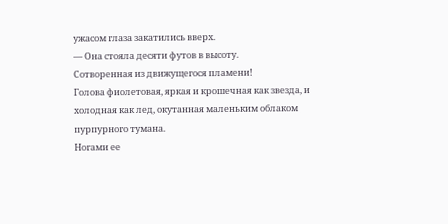ужасом глаза закатились вверх.
— Она стояла десяти футов в высоту.
Сотворенная из движущегося пламени!
Голова фиолетовая, яркая и крошечная как звезда, и холодная как лед, окутанная маленьким облаком пурпурного тумана.
Ногами ее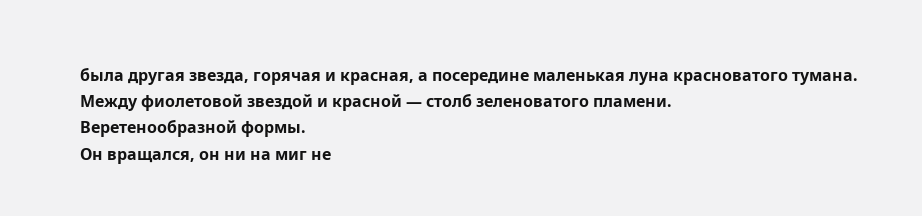была другая звезда, горячая и красная, а посередине маленькая луна красноватого тумана.
Между фиолетовой звездой и красной — столб зеленоватого пламени.
Веретенообразной формы.
Он вращался, он ни на миг не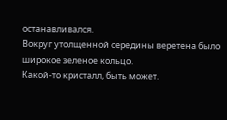останавливался.
Вокруг утолщенной середины веретена было широкое зеленое кольцо.
Какой-то кристалл, быть может.